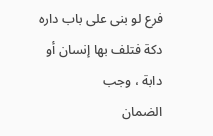فرع لو بنى على باب داره دكة فتلف بها إنسان أو دابة ، وجب
الضمان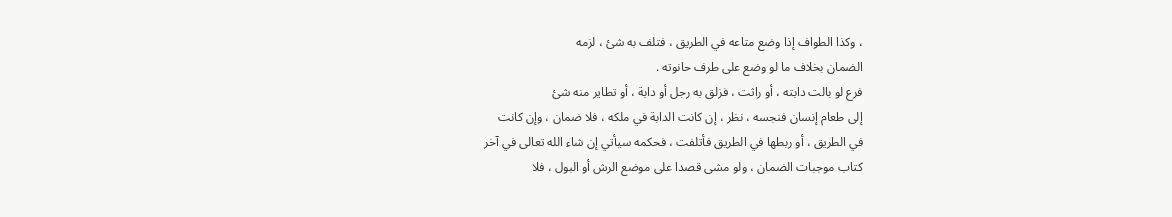، وكذا الطواف إذا وضع متاعه في الطريق ، فتلف به شئ ، لزمه
الضمان بخلاف ما لو وضع على طرف حانوته .
فرع لو بالت دابته ، أو راثت ، فزلق به رجل أو دابة ، أو تطاير منه شئ
إلى طعام إنسان فنجسه ، نظر ، إن كانت الدابة في ملكه ، فلا ضمان ، وإن كانت
في الطريق ، أو ربطها في الطريق فأتلفت ، فحكمه سيأتي إن شاء الله تعالى في آخر
كتاب موجبات الضمان ، ولو مشى قصدا على موضع الرش أو البول ، فلا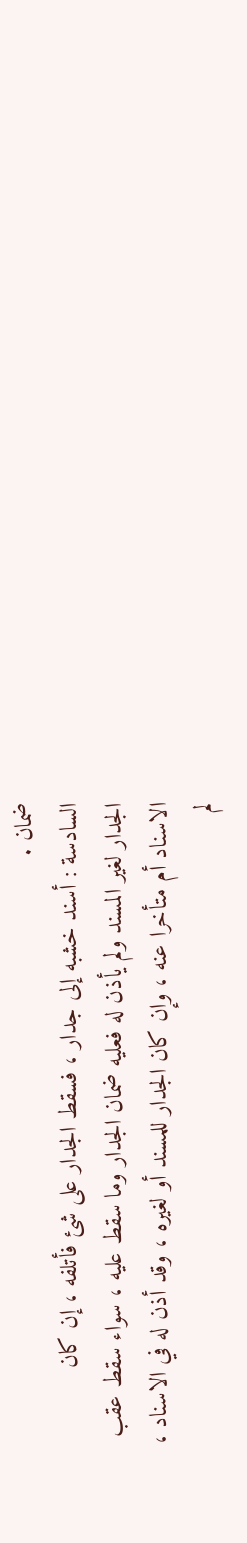ضمان .
السادسة : أسند خشبه إلى جدار ، فسقط الجدار على شئ فأتلفه ، إن كان
الجدار لغير المسند ولم يأذن له فعليه ضمان الجدار وما سقط عليه ، سواء سقط عقب
الاسناد أم متأخرا عنه ، وإن كان الجدار للمسند أو لغيره ، وقد أذن له في الاسناد ،
لم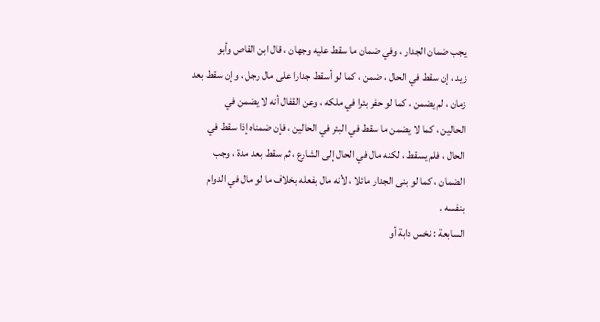يجب ضمان الجدار ، وفي ضمان ما سقط عليه وجهان ، قال ابن القاص وأبو
زيد ، إن سقط في الحال ، ضمن ، كما لو أسقط جدارا على مال رجل ، وإن سقط بعد
زمان ، لم يضمن ، كما لو حفر بئرا في ملكه ، وعن القفال أنه لا يضمن في
الحالين ، كما لا يضمن ما سقط في البئر في الحالين ، فإن ضمناه إذا سقط في
الحال ، فلم يسقط ، لكنه مال في الحال إلى الشارع ، ثم سقط بعد مدة ، وجب
الضمان ، كما لو بنى الجدار مائلا ، لأنه مال بفعله بخلاف ما لو مال في الدوام
بنفسه .
السابعة : نخس دابة أو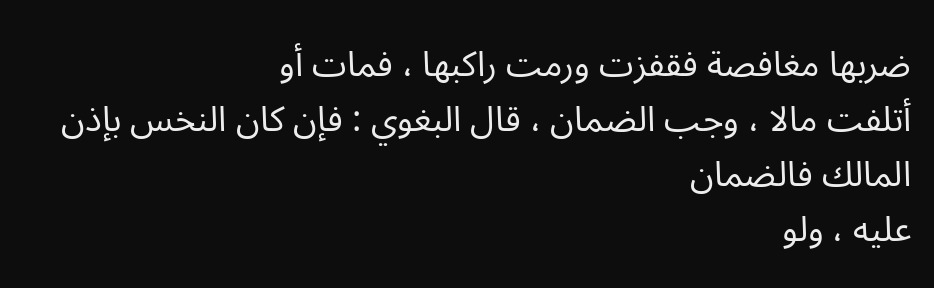ضربها مغافصة فقفزت ورمت راكبها ، فمات أو
أتلفت مالا ، وجب الضمان ، قال البغوي : فإن كان النخس بإذن المالك فالضمان
عليه ، ولو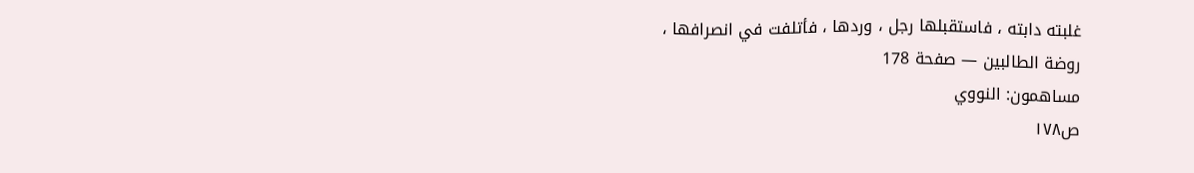غلبته دابته ، فاستقبلها رجل ، وردها ، فأتلفت في انصرافها ،
روضة الطالبين — صفحة 178
مساهمون: النووي
ص١٧٨